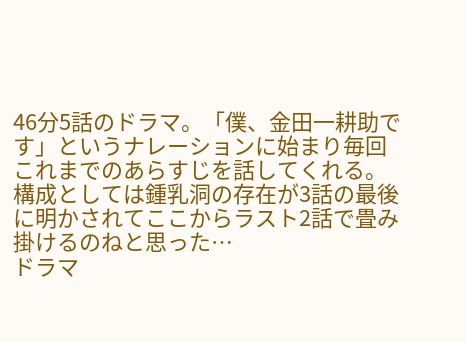46分5話のドラマ。「僕、金田一耕助です」というナレーションに始まり毎回これまでのあらすじを話してくれる。
構成としては鍾乳洞の存在が3話の最後に明かされてここからラスト2話で畳み掛けるのねと思った…
ドラマ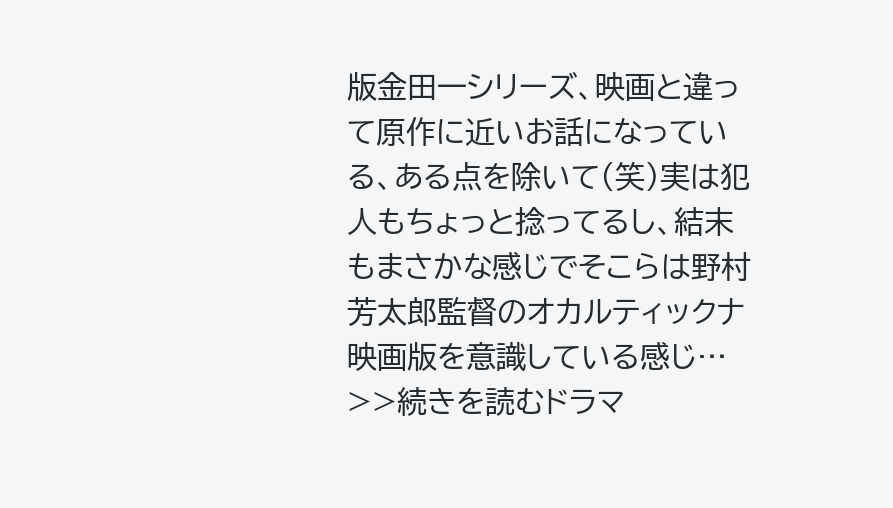版金田一シリーズ、映画と違って原作に近いお話になっている、ある点を除いて(笑)実は犯人もちょっと捻ってるし、結末もまさかな感じでそこらは野村芳太郎監督のオカルティックナ映画版を意識している感じ…
>>続きを読むドラマ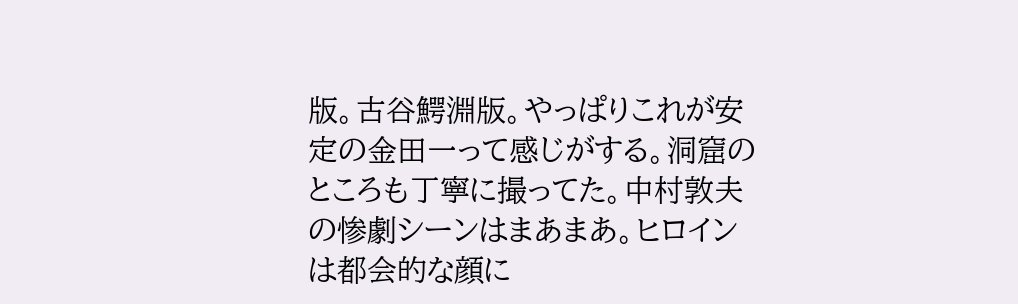版。古谷鰐淵版。やっぱりこれが安定の金田一って感じがする。洞窟のところも丁寧に撮ってた。中村敦夫の惨劇シーンはまあまあ。ヒロインは都会的な顔に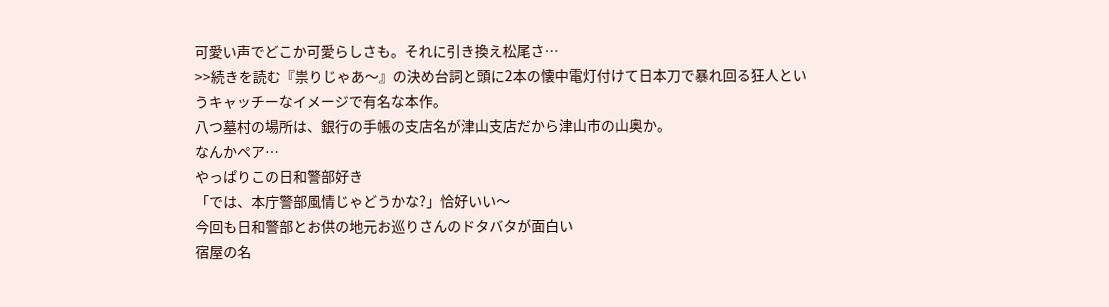可愛い声でどこか可愛らしさも。それに引き換え松尾さ…
>>続きを読む『祟りじゃあ〜』の決め台詞と頭に2本の懐中電灯付けて日本刀で暴れ回る狂人というキャッチーなイメージで有名な本作。
八つ墓村の場所は、銀行の手帳の支店名が津山支店だから津山市の山奥か。
なんかペア…
やっぱりこの日和警部好き
「では、本庁警部風情じゃどうかな?」恰好いい〜
今回も日和警部とお供の地元お巡りさんのドタバタが面白い
宿屋の名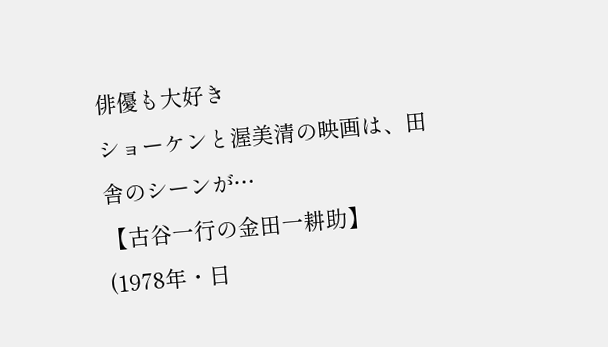俳優も大好き
ショーケンと渥美清の映画は、田舎のシーンが…
【古谷一行の金田一耕助】
(1978年・日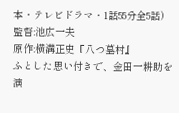本・テレビドラマ・1話55分全5話)
監督:池広一夫
原作:横溝正史『八つ墓村』
ふとした思い付きで、金田一耕助を演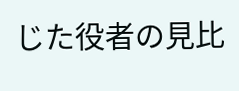じた役者の見比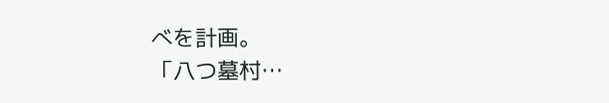べを計画。
「八つ墓村…